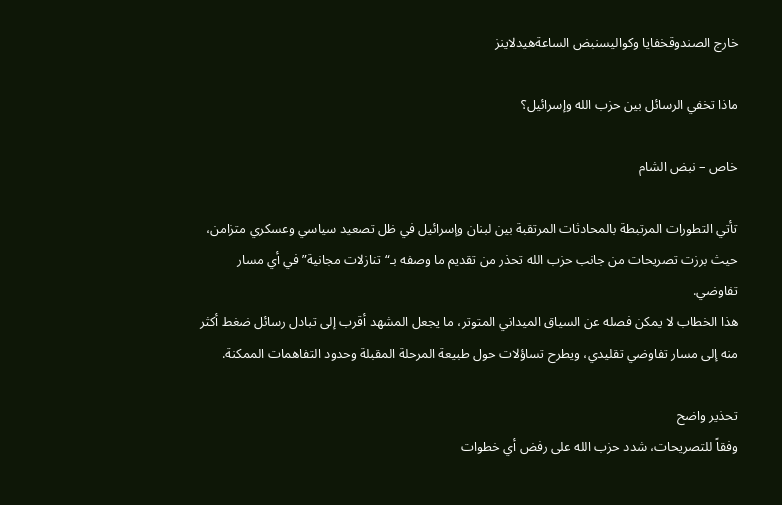خارج الصندوقخفايا وكواليسنبض الساعةهيدلاينز

ماذا تخفي الرسائل بين حزب الله وإسرائيل؟

خاص – نبض الشام

تأتي التطورات المرتبطة بالمحادثات المرتقبة بين لبنان وإسرائيل في ظل تصعيد سياسي وعسكري متزامن، حيث برزت تصريحات من جانب حزب الله تحذر من تقديم ما وصفه بـ“تنازلات مجانية” في أي مسار تفاوضي.
هذا الخطاب لا يمكن فصله عن السياق الميداني المتوتر، ما يجعل المشهد أقرب إلى تبادل رسائل ضغط أكثر منه إلى مسار تفاوضي تقليدي، ويطرح تساؤلات حول طبيعة المرحلة المقبلة وحدود التفاهمات الممكنة.

تحذير واضح
وفقاً للتصريحات، شدد حزب الله على رفض أي خطوات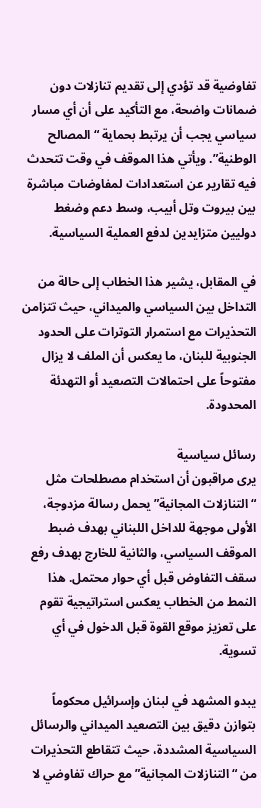تفاوضية قد تؤدي إلى تقديم تنازلات دون ضمانات واضحة، مع التأكيد على أن أي مسار سياسي يجب أن يرتبط بحماية “المصالح الوطنية”. ويأتي هذا الموقف في وقت تتحدث فيه تقارير عن استعدادات لمفاوضات مباشرة بين بيروت وتل أبيب، وسط دعم وضغط دوليين متزايدين لدفع العملية السياسية.

في المقابل، يشير هذا الخطاب إلى حالة من التداخل بين السياسي والميداني، حيث تتزامن التحذيرات مع استمرار التوترات على الحدود الجنوبية للبنان، ما يعكس أن الملف لا يزال مفتوحاً على احتمالات التصعيد أو التهدئة المحدودة.

رسائل سياسية
يرى مراقبون أن استخدام مصطلحات مثل “التنازلات المجانية” يحمل رسالة مزدوجة، الأولى موجهة للداخل اللبناني بهدف ضبط الموقف السياسي، والثانية للخارج بهدف رفع سقف التفاوض قبل أي حوار محتمل. هذا النمط من الخطاب يعكس استراتيجية تقوم على تعزيز موقع القوة قبل الدخول في أي تسوية.

يبدو المشهد في لبنان وإسرائيل محكوماً بتوازن دقيق بين التصعيد الميداني والرسائل السياسية المشددة، حيث تتقاطع التحذيرات من “التنازلات المجانية” مع حراك تفاوضي لا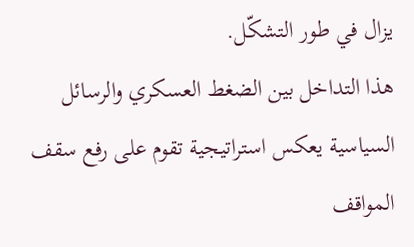يزال في طور التشكّل.
هذا التداخل بين الضغط العسكري والرسائل السياسية يعكس استراتيجية تقوم على رفع سقف المواقف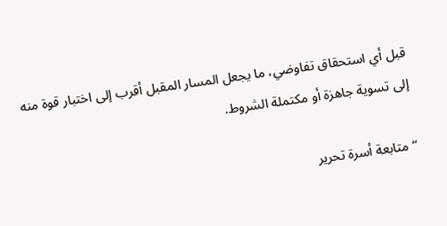قبل أي استحقاق تفاوضي، ما يجعل المسار المقبل أقرب إلى اختبار قوة منه إلى تسوية جاهزة أو مكتملة الشروط.

“متابعة أسرة تحرير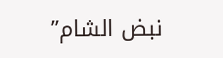نبض الشام”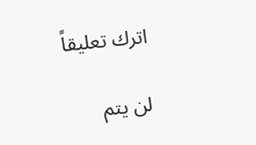اترك تعليقاً

لن يتم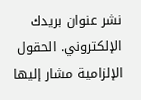نشر عنوان بريدك الإلكتروني. الحقول الإلزامية مشار إليها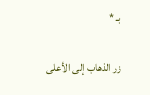بـ *

زر الذهاب إلى الأعلى